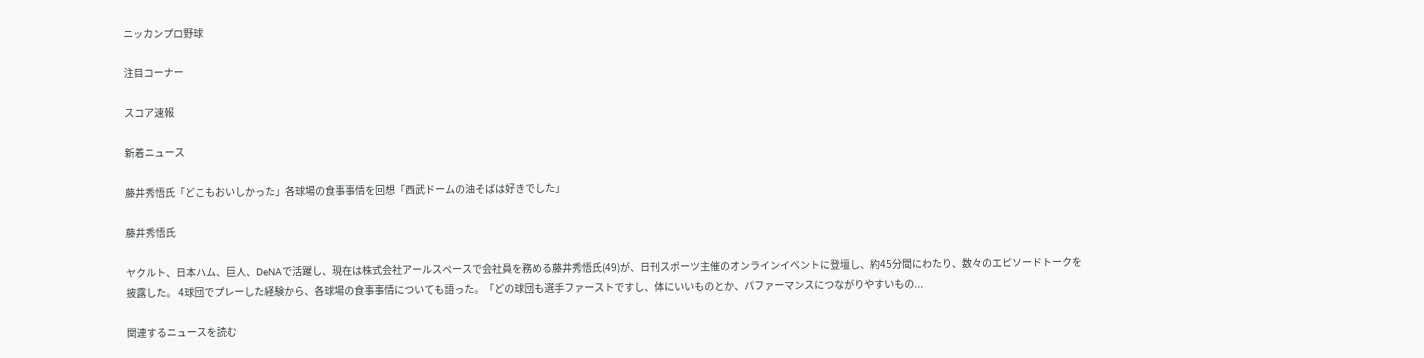ニッカンプロ野球

注目コーナー

スコア速報

新着ニュース

藤井秀悟氏「どこもおいしかった」各球場の食事事情を回想「西武ドームの油そばは好きでした」

藤井秀悟氏

ヤクルト、日本ハム、巨人、DeNAで活躍し、現在は株式会社アールスペースで会社員を務める藤井秀悟氏(49)が、日刊スポーツ主催のオンラインイベントに登壇し、約45分間にわたり、数々のエピソードトークを披露した。 4球団でプレーした経験から、各球場の食事事情についても語った。「どの球団も選手ファーストですし、体にいいものとか、パファーマンスにつながりやすいもの...

関連するニュースを読む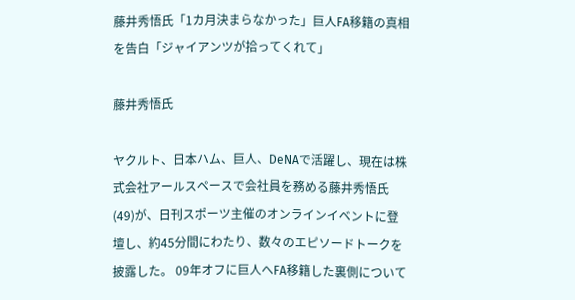藤井秀悟氏「1カ月決まらなかった」巨人FA移籍の真相を告白「ジャイアンツが拾ってくれて」

藤井秀悟氏

ヤクルト、日本ハム、巨人、DeNAで活躍し、現在は株式会社アールスペースで会社員を務める藤井秀悟氏(49)が、日刊スポーツ主催のオンラインイベントに登壇し、約45分間にわたり、数々のエピソードトークを披露した。 09年オフに巨人へFA移籍した裏側について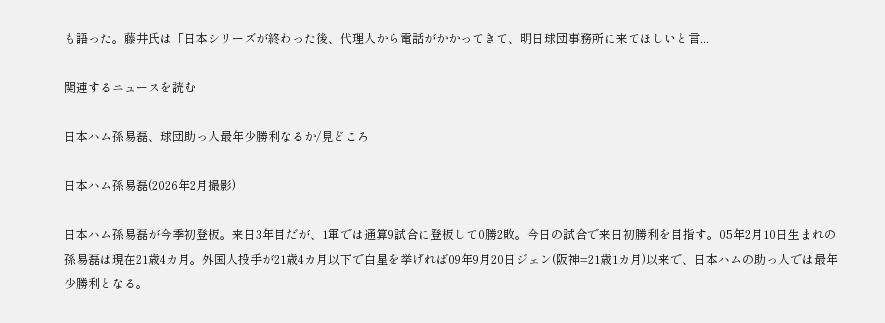も語った。藤井氏は「日本シリーズが終わった後、代理人から電話がかかってきて、明日球団事務所に来てほしいと言...

関連するニュースを読む

日本ハム孫易磊、球団助っ人最年少勝利なるか/見どころ

日本ハム孫易磊(2026年2月撮影)

日本ハム孫易磊が今季初登板。来日3年目だが、1軍では通算9試合に登板して0勝2敗。今日の試合で来日初勝利を目指す。05年2月10日生まれの孫易磊は現在21歳4カ月。外国人投手が21歳4カ月以下で白星を挙げれば09年9月20日ジェン(阪神=21歳1カ月)以来で、日本ハムの助っ人では最年少勝利となる。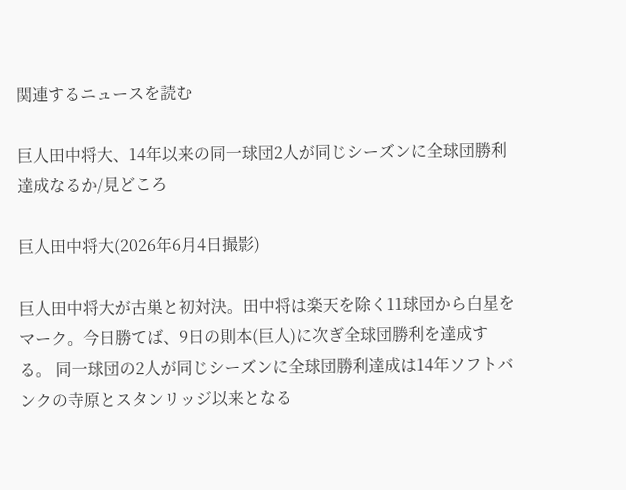関連するニュースを読む

巨人田中将大、14年以来の同一球団2人が同じシーズンに全球団勝利達成なるか/見どころ

巨人田中将大(2026年6月4日撮影)

巨人田中将大が古巣と初対決。田中将は楽天を除く11球団から白星をマーク。今日勝てば、9日の則本(巨人)に次ぎ全球団勝利を達成する。 同一球団の2人が同じシーズンに全球団勝利達成は14年ソフトバンクの寺原とスタンリッジ以来となる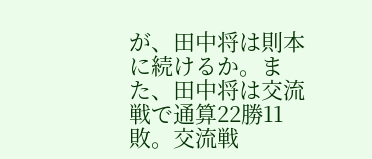が、田中将は則本に続けるか。また、田中将は交流戦で通算22勝11敗。交流戦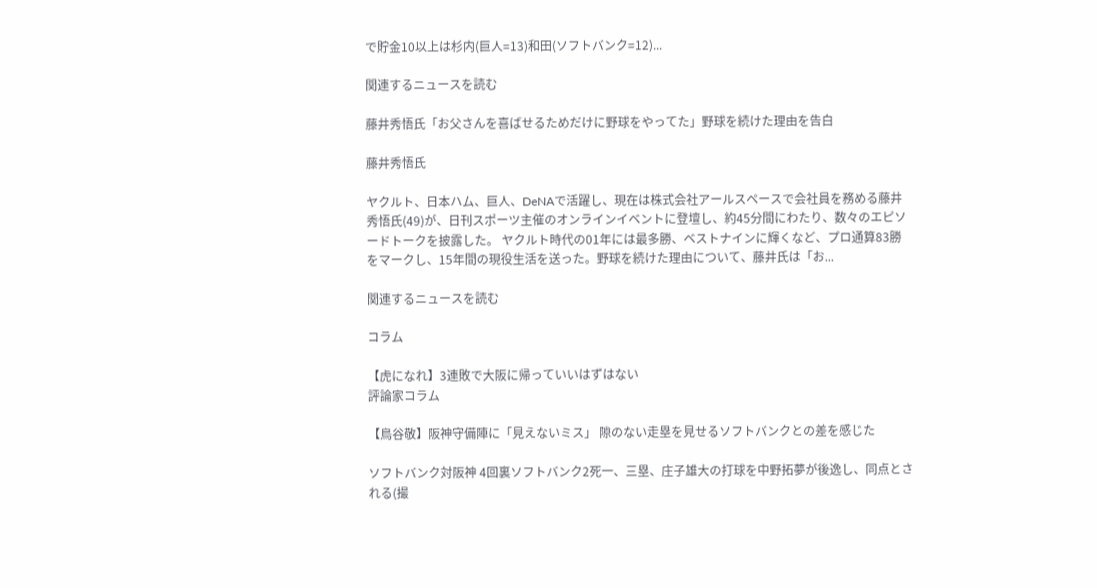で貯金10以上は杉内(巨人=13)和田(ソフトバンク=12)...

関連するニュースを読む

藤井秀悟氏「お父さんを喜ばせるためだけに野球をやってた」野球を続けた理由を告白

藤井秀悟氏

ヤクルト、日本ハム、巨人、DeNAで活躍し、現在は株式会社アールスペースで会社員を務める藤井秀悟氏(49)が、日刊スポーツ主催のオンラインイベントに登壇し、約45分間にわたり、数々のエピソードトークを披露した。 ヤクルト時代の01年には最多勝、ベストナインに輝くなど、プロ通算83勝をマークし、15年間の現役生活を送った。野球を続けた理由について、藤井氏は「お...

関連するニュースを読む

コラム

【虎になれ】3連敗で大阪に帰っていいはずはない
評論家コラム

【鳥谷敬】阪神守備陣に「見えないミス」 隙のない走塁を見せるソフトバンクとの差を感じた

ソフトバンク対阪神 4回裏ソフトバンク2死一、三塁、庄子雄大の打球を中野拓夢が後逸し、同点とされる(撮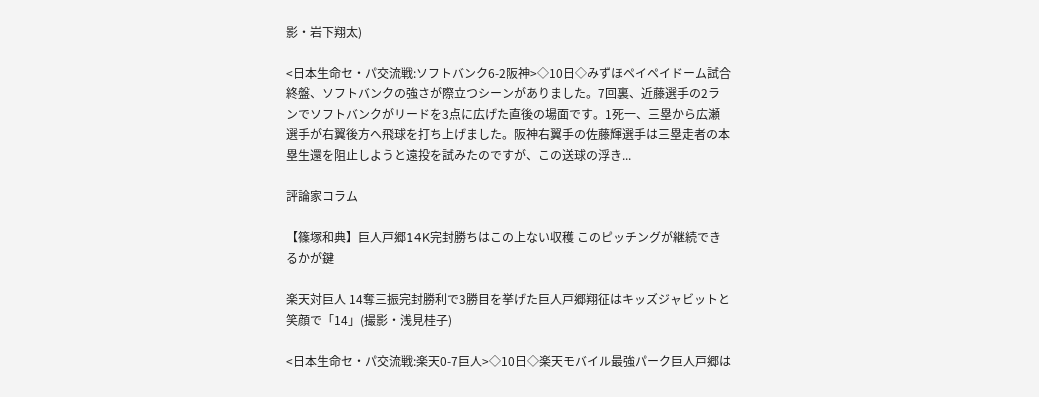影・岩下翔太)

<日本生命セ・パ交流戦:ソフトバンク6-2阪神>◇10日◇みずほペイペイドーム試合終盤、ソフトバンクの強さが際立つシーンがありました。7回裏、近藤選手の2ランでソフトバンクがリードを3点に広げた直後の場面です。1死一、三塁から広瀬選手が右翼後方へ飛球を打ち上げました。阪神右翼手の佐藤輝選手は三塁走者の本塁生還を阻止しようと遠投を試みたのですが、この送球の浮き...

評論家コラム

【篠塚和典】巨人戸郷14K完封勝ちはこの上ない収穫 このピッチングが継続できるかが鍵

楽天対巨人 14奪三振完封勝利で3勝目を挙げた巨人戸郷翔征はキッズジャビットと笑顔で「14」(撮影・浅見桂子)

<日本生命セ・パ交流戦:楽天0-7巨人>◇10日◇楽天モバイル最強パーク巨人戸郷は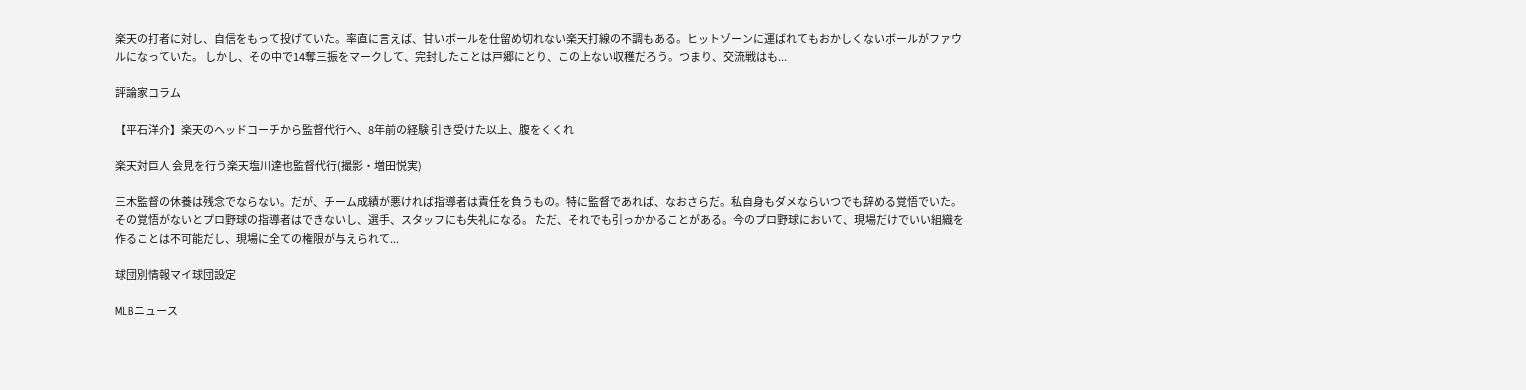楽天の打者に対し、自信をもって投げていた。率直に言えば、甘いボールを仕留め切れない楽天打線の不調もある。ヒットゾーンに運ばれてもおかしくないボールがファウルになっていた。 しかし、その中で14奪三振をマークして、完封したことは戸郷にとり、この上ない収穫だろう。つまり、交流戦はも...

評論家コラム

【平石洋介】楽天のヘッドコーチから監督代行へ、8年前の経験 引き受けた以上、腹をくくれ

楽天対巨人 会見を行う楽天塩川達也監督代行(撮影・増田悦実)

三木監督の休養は残念でならない。だが、チーム成績が悪ければ指導者は責任を負うもの。特に監督であれば、なおさらだ。私自身もダメならいつでも辞める覚悟でいた。その覚悟がないとプロ野球の指導者はできないし、選手、スタッフにも失礼になる。 ただ、それでも引っかかることがある。今のプロ野球において、現場だけでいい組織を作ることは不可能だし、現場に全ての権限が与えられて...

球団別情報マイ球団設定

MLBニュース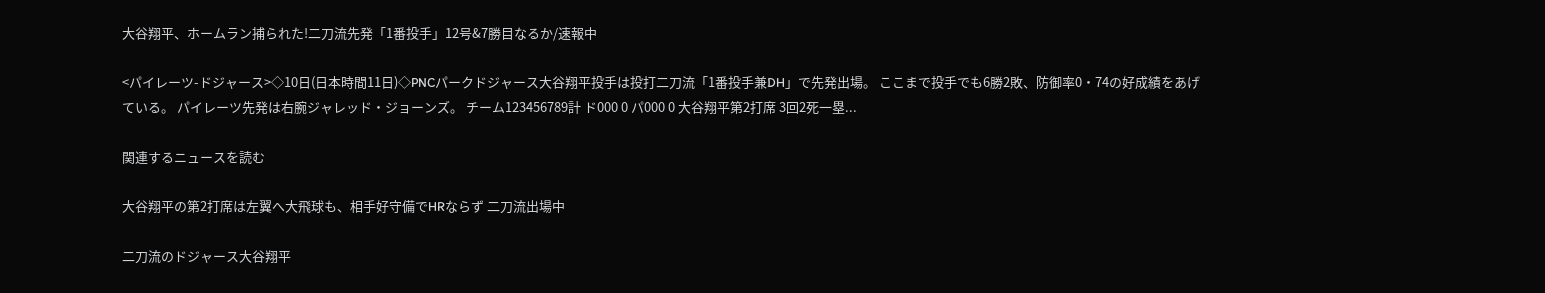大谷翔平、ホームラン捕られた!二刀流先発「1番投手」12号&7勝目なるか/速報中

<パイレーツ-ドジャース>◇10日(日本時間11日)◇PNCパークドジャース大谷翔平投手は投打二刀流「1番投手兼DH」で先発出場。 ここまで投手でも6勝2敗、防御率0・74の好成績をあげている。 パイレーツ先発は右腕ジャレッド・ジョーンズ。 チーム123456789計 ド000 0 パ000 0 大谷翔平第2打席 3回2死一塁...

関連するニュースを読む

大谷翔平の第2打席は左翼へ大飛球も、相手好守備でHRならず 二刀流出場中

二刀流のドジャース大谷翔平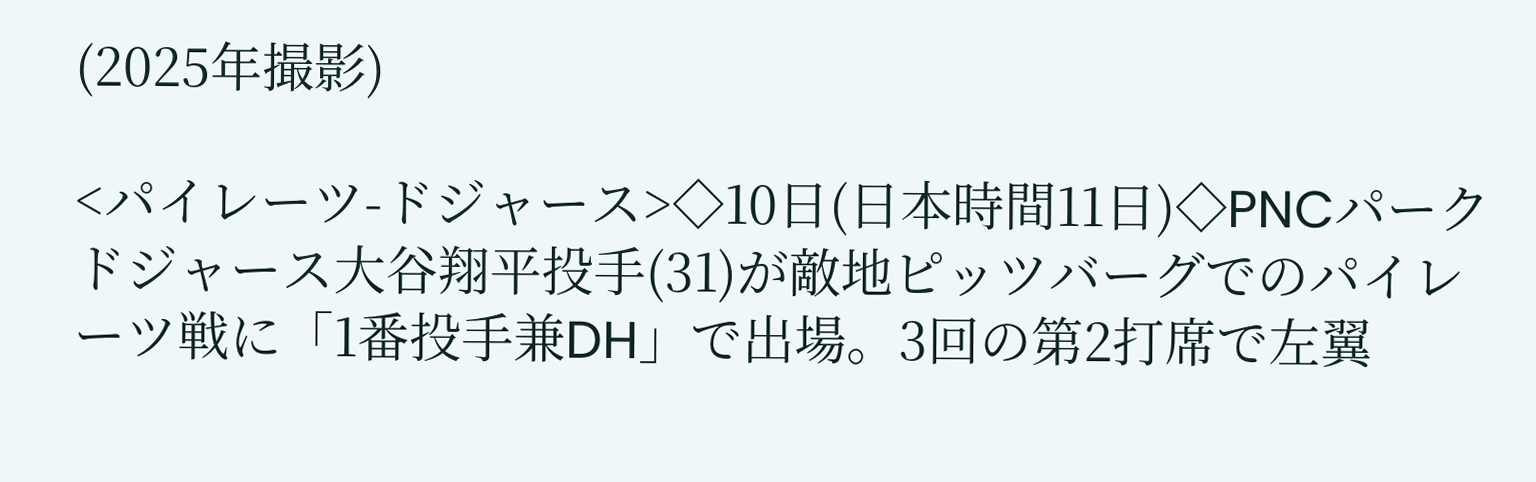(2025年撮影)

<パイレーツ-ドジャース>◇10日(日本時間11日)◇PNCパークドジャース大谷翔平投手(31)が敵地ピッツバーグでのパイレーツ戦に「1番投手兼DH」で出場。3回の第2打席で左翼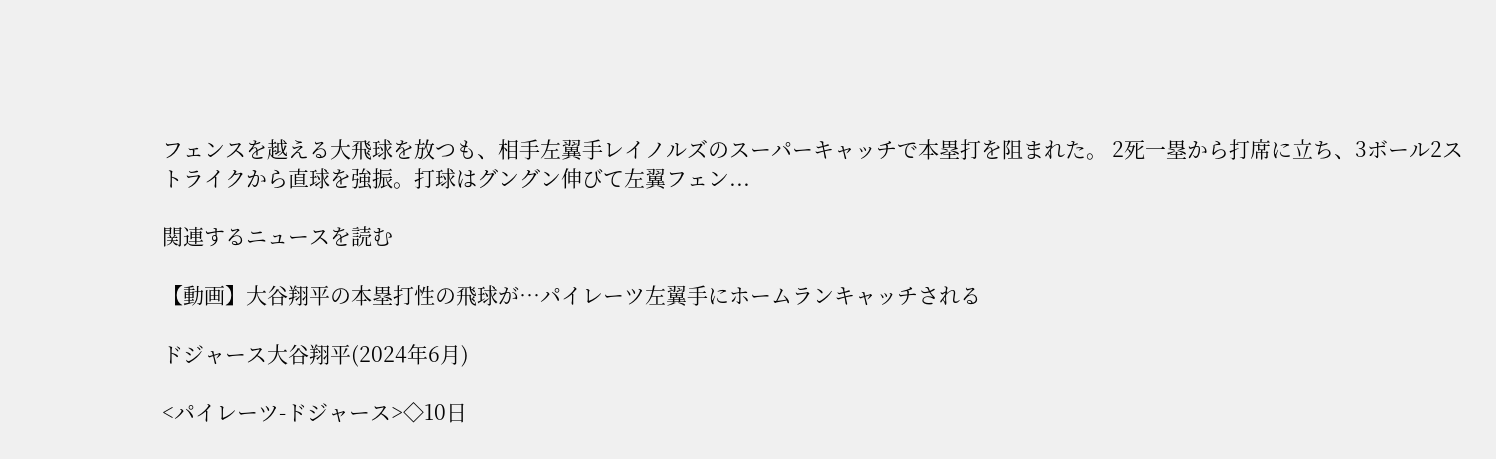フェンスを越える大飛球を放つも、相手左翼手レイノルズのスーパーキャッチで本塁打を阻まれた。 2死一塁から打席に立ち、3ボール2ストライクから直球を強振。打球はグングン伸びて左翼フェン...

関連するニュースを読む

【動画】大谷翔平の本塁打性の飛球が…パイレーツ左翼手にホームランキャッチされる

ドジャース大谷翔平(2024年6月)

<パイレーツ-ドジャース>◇10日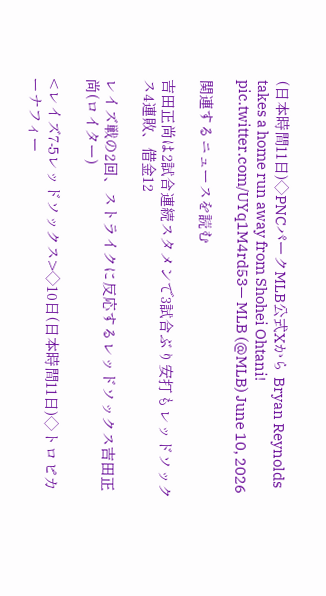(日本時間11日)◇PNCパークMLB公式Xから Bryan Reynolds takes a home run away from Shohei Ohtani! pic.twitter.com/UYq1M4rd53— MLB (@MLB) June 10, 2026

関連するニュースを読む

吉田正尚は2試合連続スタメンで3試合ぶり安打もレッドソックス4連敗、借金12

レイズ戦の2回、ストライクに反応するレッドソックス吉田正尚(ロイター)

<レイズ7-5レッドソックス>◇10日(日本時間11日)◇トロピカーナフィー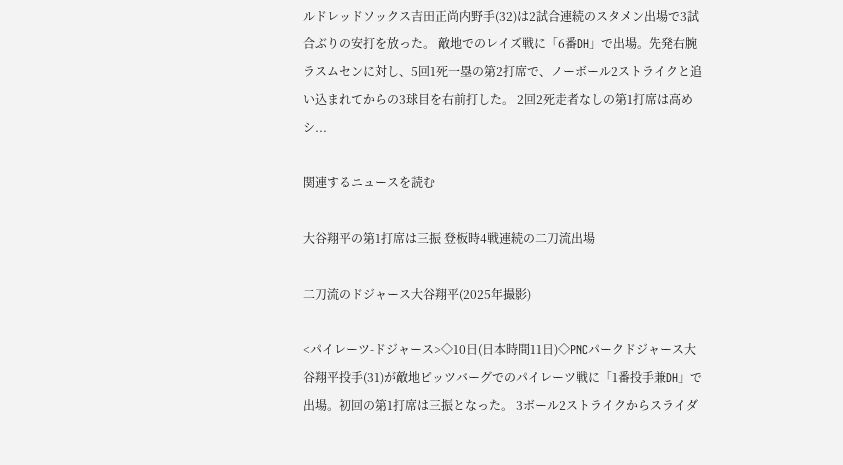ルドレッドソックス吉田正尚内野手(32)は2試合連続のスタメン出場で3試合ぶりの安打を放った。 敵地でのレイズ戦に「6番DH」で出場。先発右腕ラスムセンに対し、5回1死一塁の第2打席で、ノーボール2ストライクと追い込まれてからの3球目を右前打した。 2回2死走者なしの第1打席は高めシ...

関連するニュースを読む

大谷翔平の第1打席は三振 登板時4戦連続の二刀流出場

二刀流のドジャース大谷翔平(2025年撮影)

<パイレーツ-ドジャース>◇10日(日本時間11日)◇PNCパークドジャース大谷翔平投手(31)が敵地ピッツバーグでのパイレーツ戦に「1番投手兼DH」で出場。初回の第1打席は三振となった。 3ボール2ストライクからスライダ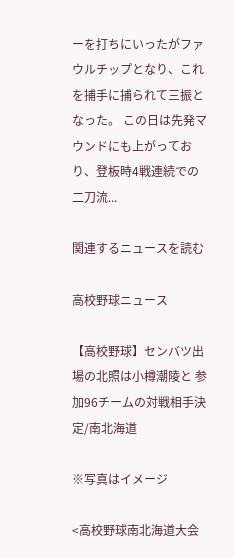ーを打ちにいったがファウルチップとなり、これを捕手に捕られて三振となった。 この日は先発マウンドにも上がっており、登板時4戦連続での二刀流...

関連するニュースを読む

高校野球ニュース

【高校野球】センバツ出場の北照は小樽潮陵と 参加96チームの対戦相手決定/南北海道

※写真はイメージ

<高校野球南北海道大会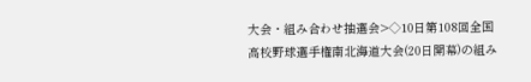大会・組み合わせ抽選会>◇10日第108回全国高校野球選手権南北海道大会(20日開幕)の組み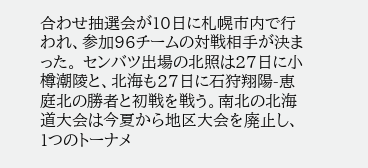合わせ抽選会が10日に札幌市内で行われ、参加96チームの対戦相手が決まった。 センバツ出場の北照は27日に小樽潮陵と、北海も27日に石狩翔陽-恵庭北の勝者と初戦を戦う。南北の北海道大会は今夏から地区大会を廃止し、1つのトーナメ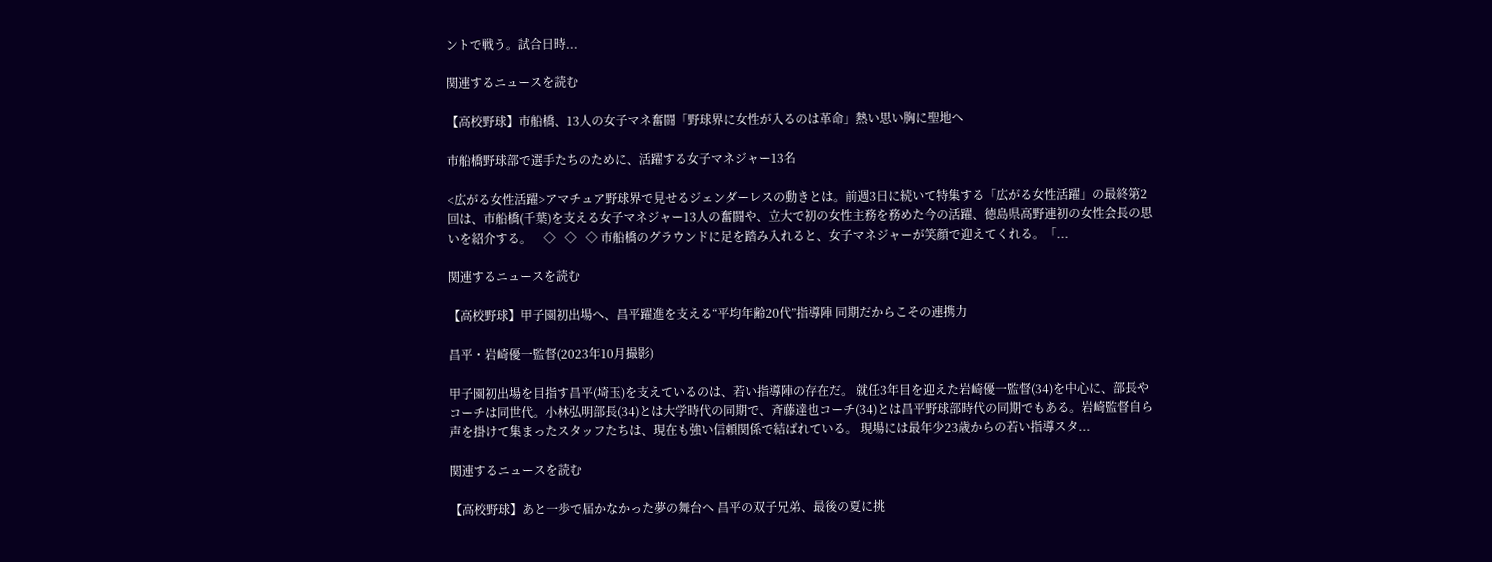ントで戦う。試合日時...

関連するニュースを読む

【高校野球】市船橋、13人の女子マネ奮闘「野球界に女性が入るのは革命」熱い思い胸に聖地へ

市船橋野球部で選手たちのために、活躍する女子マネジャー13名

<広がる女性活躍>アマチュア野球界で見せるジェンダーレスの動きとは。前週3日に続いて特集する「広がる女性活躍」の最終第2回は、市船橋(千葉)を支える女子マネジャー13人の奮闘や、立大で初の女性主務を務めた今の活躍、徳島県高野連初の女性会長の思いを紹介する。    ◇   ◇   ◇ 市船橋のグラウンドに足を踏み入れると、女子マネジャーが笑顔で迎えてくれる。「...

関連するニュースを読む

【高校野球】甲子園初出場へ、昌平躍進を支える“平均年齢20代”指導陣 同期だからこその連携力

昌平・岩崎優一監督(2023年10月撮影)

甲子園初出場を目指す昌平(埼玉)を支えているのは、若い指導陣の存在だ。 就任3年目を迎えた岩崎優一監督(34)を中心に、部長やコーチは同世代。小林弘明部長(34)とは大学時代の同期で、斉藤達也コーチ(34)とは昌平野球部時代の同期でもある。岩崎監督自ら声を掛けて集まったスタッフたちは、現在も強い信頼関係で結ばれている。 現場には最年少23歳からの若い指導スタ...

関連するニュースを読む

【高校野球】あと一歩で届かなかった夢の舞台へ 昌平の双子兄弟、最後の夏に挑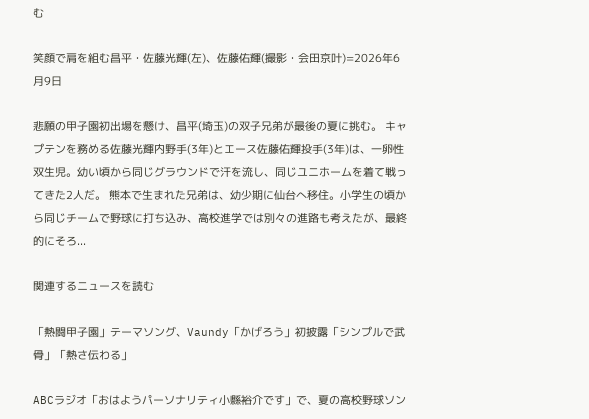む

笑顔で肩を組む昌平・佐藤光輝(左)、佐藤佑輝(撮影・会田京叶)=2026年6月9日

悲願の甲子園初出場を懸け、昌平(埼玉)の双子兄弟が最後の夏に挑む。 キャプテンを務める佐藤光輝内野手(3年)とエース佐藤佑輝投手(3年)は、一卵性双生児。幼い頃から同じグラウンドで汗を流し、同じユニホームを着て戦ってきた2人だ。 熊本で生まれた兄弟は、幼少期に仙台へ移住。小学生の頃から同じチームで野球に打ち込み、高校進学では別々の進路も考えたが、最終的にそろ...

関連するニュースを読む

「熱闘甲子園」テーマソング、Vaundy「かげろう」初披露「シンプルで武骨」「熱さ伝わる」

ABCラジオ「おはようパーソナリティ小縣裕介です」で、夏の高校野球ソン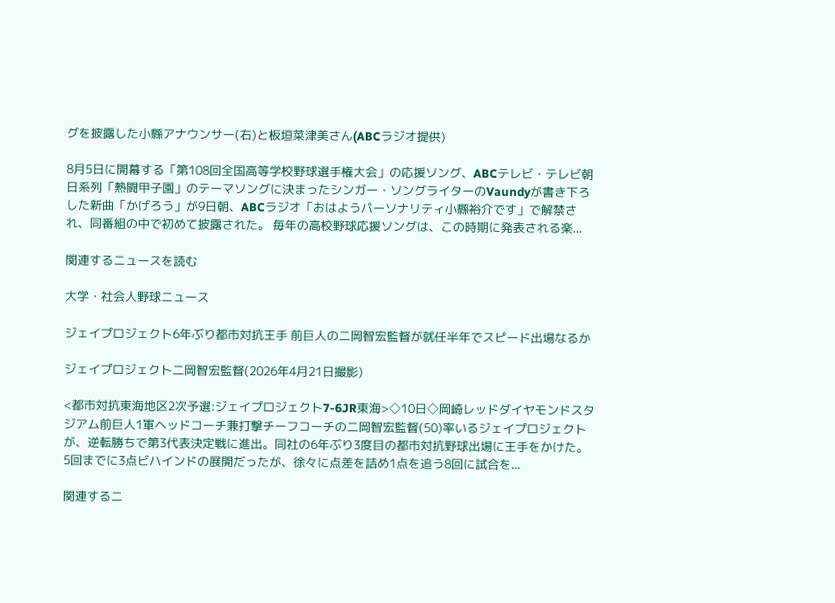グを披露した小縣アナウンサー(右)と板垣菜津美さん(ABCラジオ提供)

8月5日に開幕する「第108回全国高等学校野球選手権大会」の応援ソング、ABCテレビ・テレビ朝日系列「熱闘甲子園」のテーマソングに決まったシンガー・ソングライターのVaundyが書き下ろした新曲「かげろう」が9日朝、ABCラジオ「おはようパーソナリティ小縣裕介です」で解禁され、同番組の中で初めて披露された。 毎年の高校野球応援ソングは、この時期に発表される楽...

関連するニュースを読む

大学・社会人野球ニュース

ジェイプロジェクト6年ぶり都市対抗王手 前巨人の二岡智宏監督が就任半年でスピード出場なるか

ジェイプロジェクト二岡智宏監督(2026年4月21日撮影)

<都市対抗東海地区2次予選:ジェイプロジェクト7-6JR東海>◇10日◇岡崎レッドダイヤモンドスタジアム前巨人1軍ヘッドコーチ兼打撃チーフコーチの二岡智宏監督(50)率いるジェイプロジェクトが、逆転勝ちで第3代表決定戦に進出。同社の6年ぶり3度目の都市対抗野球出場に王手をかけた。 5回までに3点ビハインドの展開だったが、徐々に点差を詰め1点を追う8回に試合を...

関連するニ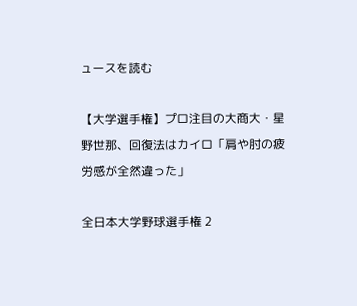ュースを読む

【大学選手権】プロ注目の大商大・星野世那、回復法はカイロ「肩や肘の疲労感が全然違った」

全日本大学野球選手権 2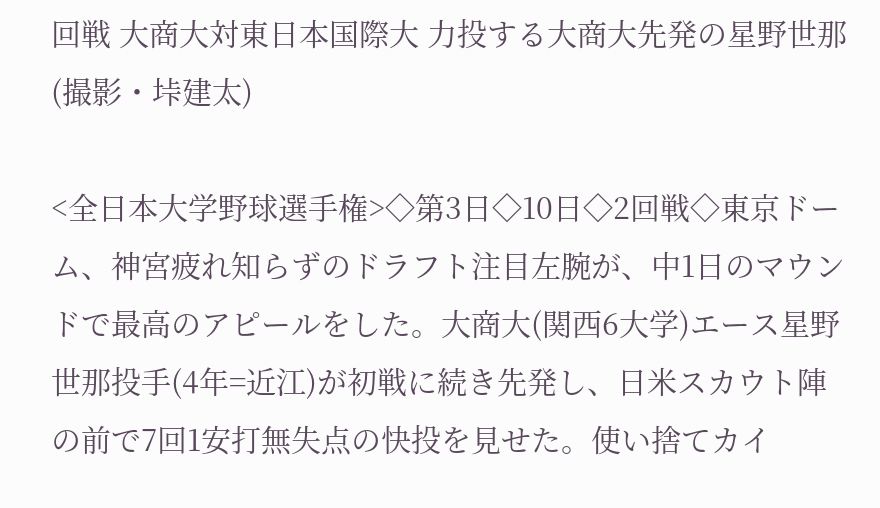回戦 大商大対東日本国際大 力投する大商大先発の星野世那(撮影・垰建太)

<全日本大学野球選手権>◇第3日◇10日◇2回戦◇東京ドーム、神宮疲れ知らずのドラフト注目左腕が、中1日のマウンドで最高のアピールをした。大商大(関西6大学)エース星野世那投手(4年=近江)が初戦に続き先発し、日米スカウト陣の前で7回1安打無失点の快投を見せた。使い捨てカイ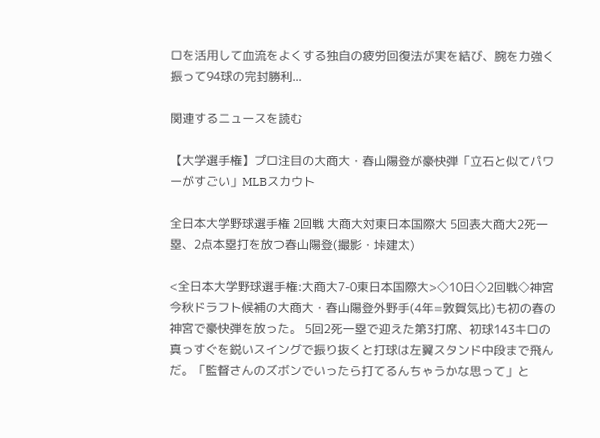ロを活用して血流をよくする独自の疲労回復法が実を結び、腕を力強く振って94球の完封勝利...

関連するニュースを読む

【大学選手権】プロ注目の大商大・春山陽登が豪快弾「立石と似てパワーがすごい」MLBスカウト

全日本大学野球選手権 2回戦 大商大対東日本国際大 5回表大商大2死一塁、2点本塁打を放つ春山陽登(撮影・垰建太)

<全日本大学野球選手権:大商大7-0東日本国際大>◇10日◇2回戦◇神宮今秋ドラフト候補の大商大・春山陽登外野手(4年=敦賀気比)も初の春の神宮で豪快弾を放った。 5回2死一塁で迎えた第3打席、初球143キロの真っすぐを鋭いスイングで振り抜くと打球は左翼スタンド中段まで飛んだ。「監督さんのズボンでいったら打てるんちゃうかな思って」と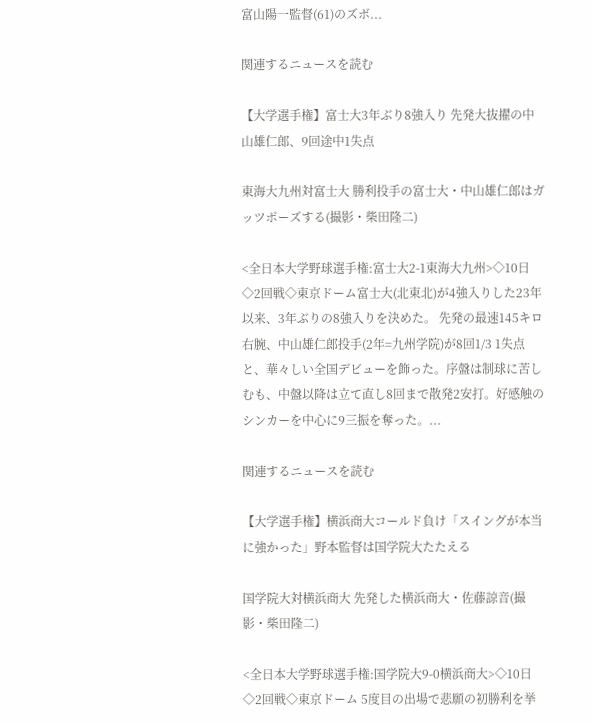富山陽一監督(61)のズボ...

関連するニュースを読む

【大学選手権】富士大3年ぶり8強入り 先発大抜擢の中山雄仁郎、9回途中1失点

東海大九州対富士大 勝利投手の富士大・中山雄仁郎はガッツポーズする(撮影・柴田隆二)

<全日本大学野球選手権:富士大2-1東海大九州>◇10日◇2回戦◇東京ドーム富士大(北東北)が4強入りした23年以来、3年ぶりの8強入りを決めた。 先発の最速145キロ右腕、中山雄仁郎投手(2年=九州学院)が8回1/3 1失点と、華々しい全国デビューを飾った。序盤は制球に苦しむも、中盤以降は立て直し8回まで散発2安打。好感触のシンカーを中心に9三振を奪った。...

関連するニュースを読む

【大学選手権】横浜商大コールド負け「スイングが本当に強かった」野本監督は国学院大たたえる

国学院大対横浜商大 先発した横浜商大・佐藤諒音(撮影・柴田隆二)

<全日本大学野球選手権:国学院大9-0横浜商大>◇10日◇2回戦◇東京ドーム 5度目の出場で悲願の初勝利を挙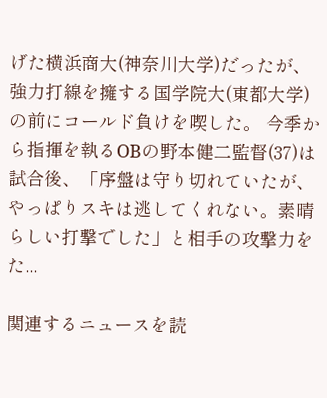げた横浜商大(神奈川大学)だったが、強力打線を擁する国学院大(東都大学)の前にコールド負けを喫した。 今季から指揮を執るOBの野本健二監督(37)は試合後、「序盤は守り切れていたが、やっぱりスキは逃してくれない。素晴らしい打撃でした」と相手の攻撃力をた...

関連するニュースを読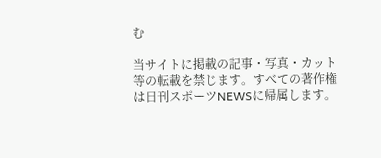む

当サイトに掲載の記事・写真・カット等の転載を禁じます。すべての著作権は日刊スポーツNEWSに帰属します。